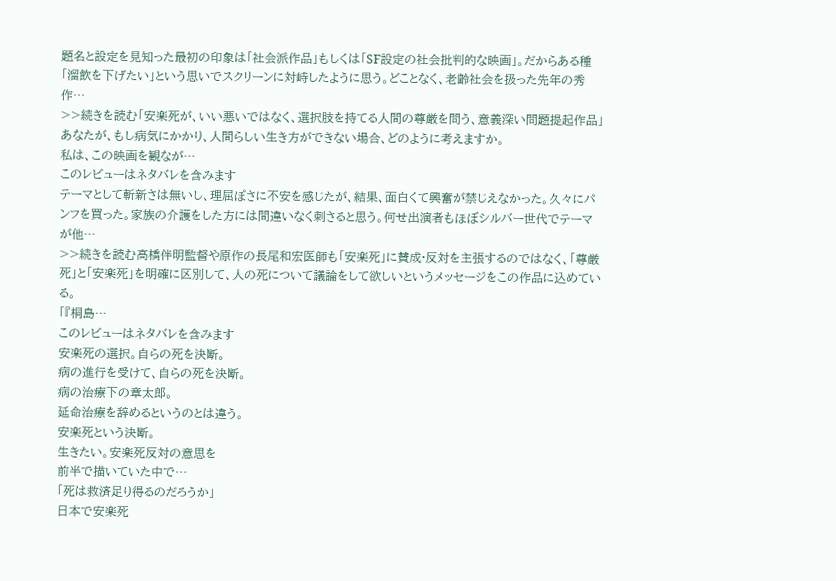題名と設定を見知った最初の印象は「社会派作品」もしくは「SF設定の社会批判的な映画」。だからある種「溜飲を下げたい」という思いでスクリーンに対峙したように思う。どことなく、老齢社会を扱った先年の秀作…
>>続きを読む「安楽死が、いい悪いではなく、選択肢を持てる人間の尊厳を問う、意義深い問題提起作品」
あなたが、もし病気にかかり、人間らしい生き方ができない場合、どのように考えますか。
私は、この映画を観なが…
このレビューはネタバレを含みます
テーマとして斬新さは無いし、理屈ぽさに不安を感じたが、結果、面白くて興奮が禁じえなかった。久々にパンフを買った。家族の介護をした方には間違いなく刺さると思う。何せ出演者もほぼシルバー世代でテーマが他…
>>続きを読む高橋伴明監督や原作の長尾和宏医師も「安楽死」に賛成·反対を主張するのではなく、「尊厳死」と「安楽死」を明確に区別して、人の死について議論をして欲しいというメッセージをこの作品に込めている。
「『桐島…
このレビューはネタバレを含みます
安楽死の選択。自らの死を決断。
病の進行を受けて、自らの死を決断。
病の治療下の章太郎。
延命治療を辞めるというのとは違う。
安楽死という決断。
生きたい。安楽死反対の意思を
前半で描いていた中で…
「死は救済足り得るのだろうか」
日本で安楽死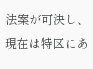法案が可決し、現在は特区にあ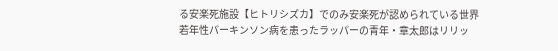る安楽死施設【ヒトリシズカ】でのみ安楽死が認められている世界
若年性パーキンソン病を患ったラッパーの青年・章太郎はリリッ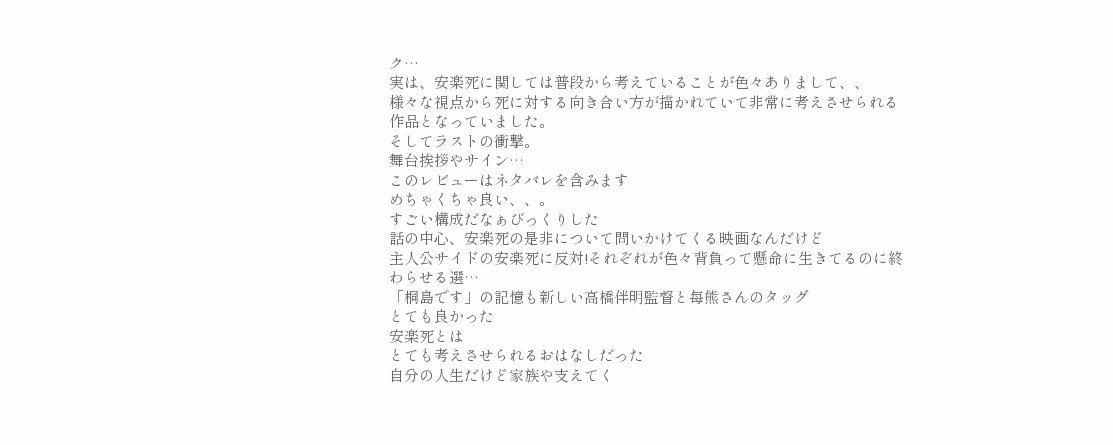ク…
実は、安楽死に関しては普段から考えていることが色々ありまして、、
様々な視点から死に対する向き合い方が描かれていて非常に考えさせられる作品となっていました。
そしてラストの衝撃。
舞台挨拶やサイン…
このレビューはネタバレを含みます
めちゃくちゃ良い、、。
すごい構成だなぁびっくりした
話の中心、安楽死の是非について問いかけてくる映画なんだけど
主人公サイドの安楽死に反対!それぞれが色々背負って懸命に生きてるのに終わらせる選…
「桐島です」の記憶も新しい高橋伴明監督と每熊さんのタッグ
とても良かった
安楽死とは
とても考えさせられるおはなしだった
自分の人生だけど家族や支えてく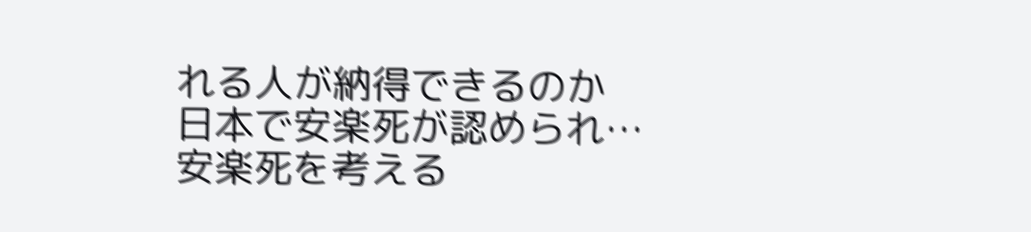れる人が納得できるのか
日本で安楽死が認められ…
安楽死を考える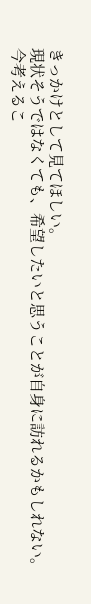きっかけとして見てほしい。
現状そうではなくても、希望したいと思うことが自身に訪れるかもしれない。
今考えるこ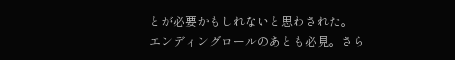とが必要かもしれないと思わされた。
エンディングロールのあとも必見。さら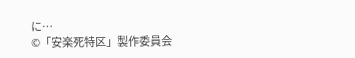に…
©「安楽死特区」製作委員会